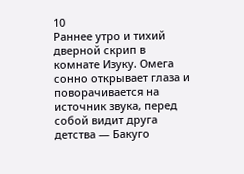10
Раннее утро и тихий дверной скрип в комнате Изуку. Омега сонно открывает глаза и поворачивается на источник звука, перед собой видит друга детства — Бакуго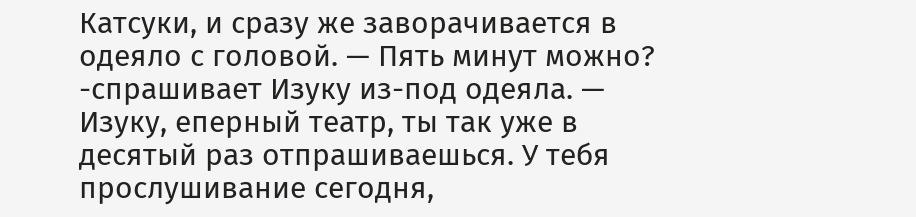Катсуки, и сразу же заворачивается в одеяло с головой. — Пять минут можно? -спрашивает Изуку из-под одеяла. — Изуку, еперный театр, ты так уже в десятый раз отпрашиваешься. У тебя прослушивание сегодня,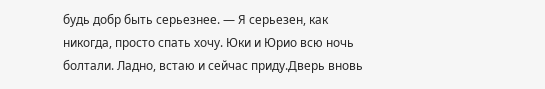будь добр быть серьезнее. — Я серьезен, как никогда, просто спать хочу. Юки и Юрио всю ночь болтали. Ладно, встаю и сейчас приду.Дверь вновь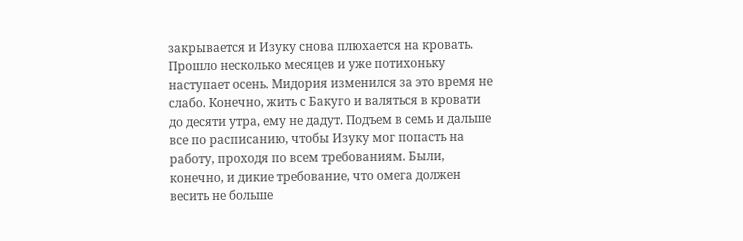закрывается и Изуку снова плюхается на кровать. Прошло несколько месяцев и уже потихоньку наступает осень. Мидория изменился за это время не слабо. Конечно, жить с Бакуго и валяться в кровати до десяти утра, ему не дадут. Подъем в семь и дальше все по расписанию, чтобы Изуку мог попасть на работу, проходя по всем требованиям. Были, конечно, и дикие требование, что омега должен весить не больше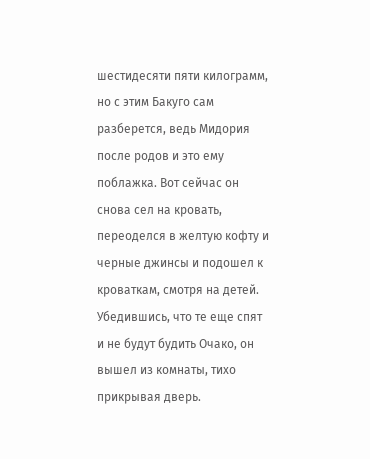шестидесяти пяти килограмм, но с этим Бакуго сам разберется, ведь Мидория после родов и это ему поблажка. Вот сейчас он снова сел на кровать, переоделся в желтую кофту и черные джинсы и подошел к кроваткам, смотря на детей. Убедившись, что те еще спят и не будут будить Очако, он вышел из комнаты, тихо прикрывая дверь.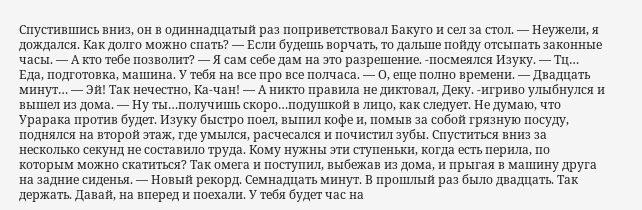Спустившись вниз, он в одиннадцатый раз поприветствовал Бакуго и сел за стол. — Неужели, я дождался. Как долго можно спать? — Если будешь ворчать, то дальше пойду отсыпать законные часы. — А кто тебе позволит? — Я сам себе дам на это разрешение. -посмеялся Изуку. — Тц… Еда, подготовка, машина. У тебя на все про все полчаса. — О, еще полно времени. — Двадцать минут… — Эй! Так нечестно, Ка-чан! — А никто правила не диктовал, Деку. -игриво улыбнулся и вышел из дома. — Ну ты…получишь скоро…подушкой в лицо, как следует. Не думаю, что Урарака против будет. Изуку быстро поел, выпил кофе и, помыв за собой грязную посуду, поднялся на второй этаж, где умылся, расчесался и почистил зубы. Спуститься вниз за несколько секунд не составило труда. Кому нужны эти ступеньки, когда есть перила, по которым можно скатиться? Так омега и поступил, выбежав из дома, и прыгая в машину друга на задние сиденья. — Новый рекорд. Семнадцать минут. В прошлый раз было двадцать. Так держать. Давай, на вперед и поехали. У тебя будет час на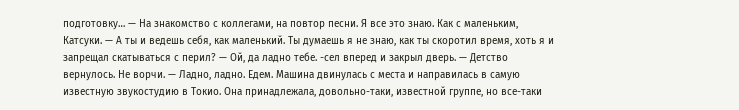подготовку… — На знакомство с коллегами, на повтор песни. Я все это знаю. Как с маленьким, Катсуки. — А ты и ведешь себя, как маленький. Ты думаешь я не знаю, как ты скоротил время, хоть я и запрещал скатываться с перил? — Ой, да ладно тебе. -сел вперед и закрыл дверь. — Детство вернулось. Не ворчи. — Ладно, ладно. Едем. Машина двинулась с места и направилась в самую известную звукостудию в Токио. Она принадлежала, довольно-таки, известной группе, но все-таки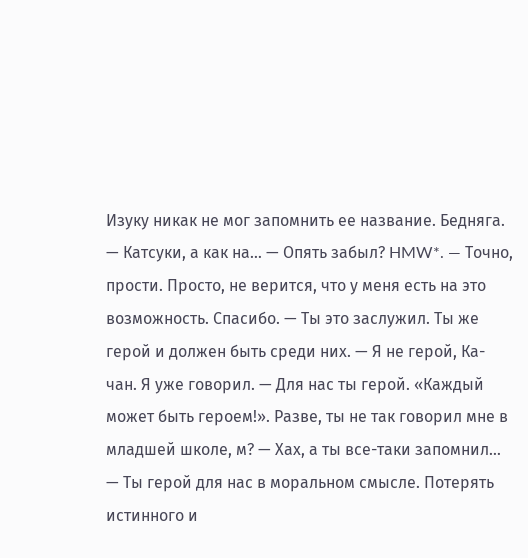Изуку никак не мог запомнить ее название. Бедняга. — Катсуки, а как на… — Опять забыл? HMW*. — Точно, прости. Просто, не верится, что у меня есть на это возможность. Спасибо. — Ты это заслужил. Ты же герой и должен быть среди них. — Я не герой, Ка-чан. Я уже говорил. — Для нас ты герой. «Каждый может быть героем!». Разве, ты не так говорил мне в младшей школе, м? — Хах, а ты все-таки запомнил… — Ты герой для нас в моральном смысле. Потерять истинного и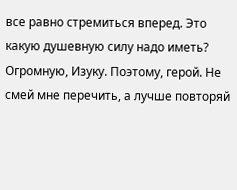все равно стремиться вперед. Это какую душевную силу надо иметь? Огромную, Изуку. Поэтому, герой. Не смей мне перечить, а лучше повторяй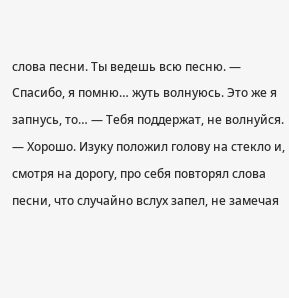слова песни. Ты ведешь всю песню. — Спасибо, я помню… жуть волнуюсь. Это же я запнусь, то… — Тебя поддержат, не волнуйся. — Хорошо. Изуку положил голову на стекло и, смотря на дорогу, про себя повторял слова песни, что случайно вслух запел, не замечая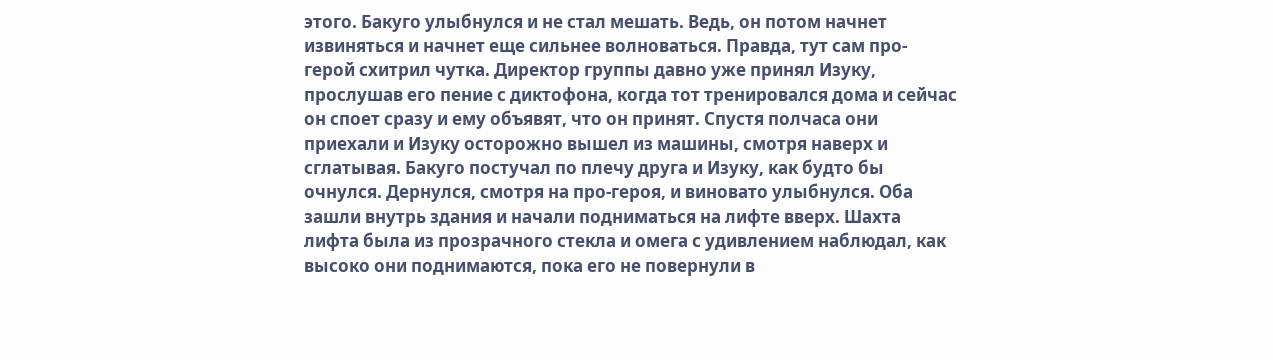этого. Бакуго улыбнулся и не стал мешать. Ведь, он потом начнет извиняться и начнет еще сильнее волноваться. Правда, тут сам про-герой схитрил чутка. Директор группы давно уже принял Изуку, прослушав его пение с диктофона, когда тот тренировался дома и сейчас он споет сразу и ему объявят, что он принят. Спустя полчаса они приехали и Изуку осторожно вышел из машины, смотря наверх и сглатывая. Бакуго постучал по плечу друга и Изуку, как будто бы очнулся. Дернулся, смотря на про-героя, и виновато улыбнулся. Оба зашли внутрь здания и начали подниматься на лифте вверх. Шахта лифта была из прозрачного стекла и омега с удивлением наблюдал, как высоко они поднимаются, пока его не повернули в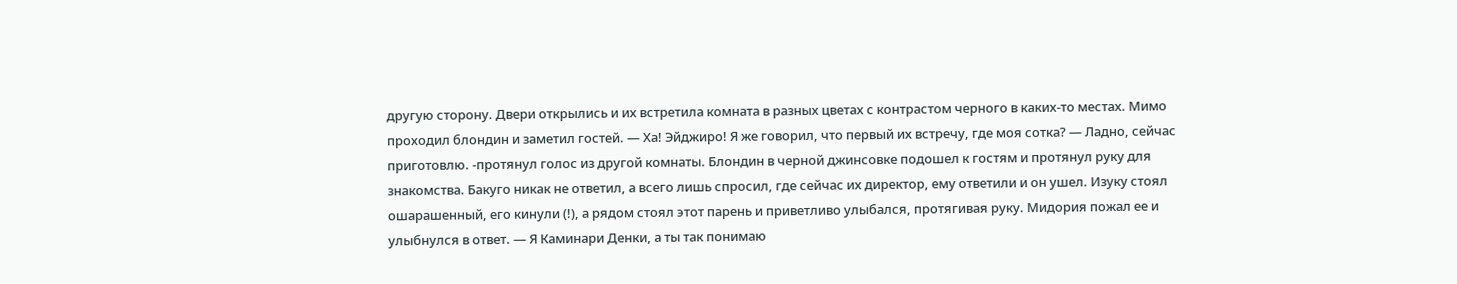другую сторону. Двери открылись и их встретила комната в разных цветах с контрастом черного в каких-то местах. Мимо проходил блондин и заметил гостей. — Ха! Эйджиро! Я же говорил, что первый их встречу, где моя сотка? — Ладно, сейчас приготовлю. -протянул голос из другой комнаты. Блондин в черной джинсовке подошел к гостям и протянул руку для знакомства. Бакуго никак не ответил, а всего лишь спросил, где сейчас их директор, ему ответили и он ушел. Изуку стоял ошарашенный, его кинули (!), а рядом стоял этот парень и приветливо улыбался, протягивая руку. Мидория пожал ее и улыбнулся в ответ. — Я Каминари Денки, а ты так понимаю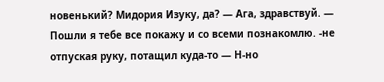новенький? Мидория Изуку, да? — Ага, здравствуй. — Пошли я тебе все покажу и со всеми познакомлю. -не отпуская руку, потащил куда-то — Н-но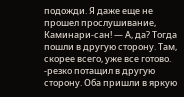подожди. Я даже еще не прошел прослушивание, Каминари-сан! — А, да? Тогда пошли в другую сторону. Там, скорее всего, уже все готово. -резко потащил в другую сторону. Оба пришли в яркую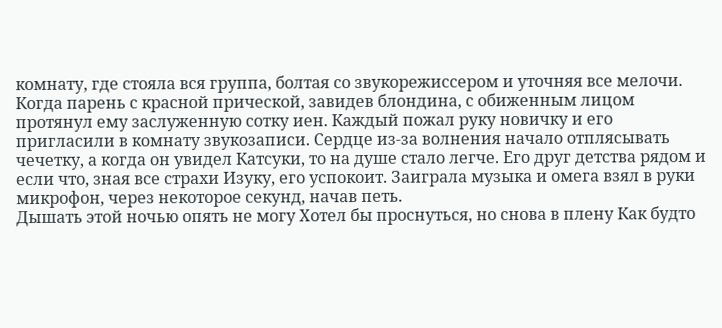комнату, где стояла вся группа, болтая со звукорежиссером и уточняя все мелочи. Когда парень с красной прической, завидев блондина, с обиженным лицом протянул ему заслуженную сотку иен. Каждый пожал руку новичку и его пригласили в комнату звукозаписи. Сердце из-за волнения начало отплясывать чечетку, а когда он увидел Катсуки, то на душе стало легче. Его друг детства рядом и если что, зная все страхи Изуку, его успокоит. Заиграла музыка и омега взял в руки микрофон, через некоторое секунд, начав петь.
Дышать этой ночью опять не могу Хотел бы проснуться, но снова в плену Как будто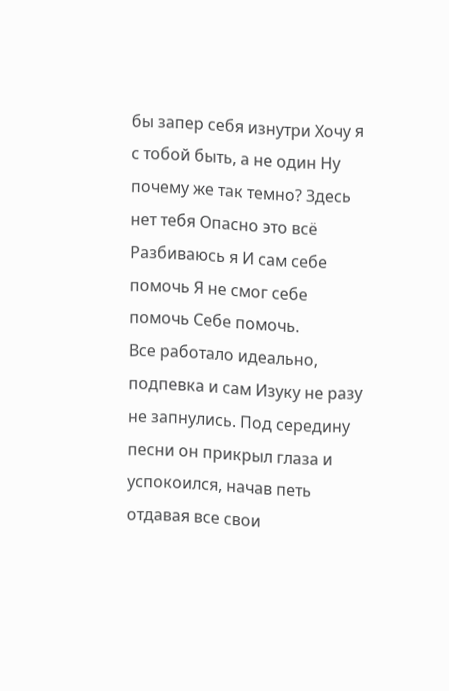бы запер себя изнутри Хочу я с тобой быть, а не один Ну почему же так темно? Здесь нет тебя Опасно это всё Разбиваюсь я И сам себе помочь Я не смог себе помочь Себе помочь.
Все работало идеально, подпевка и сам Изуку не разу не запнулись. Под середину песни он прикрыл глаза и успокоился, начав петь отдавая все свои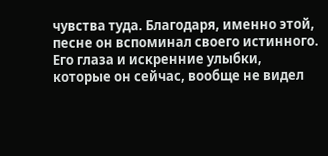чувства туда. Благодаря, именно этой, песне он вспоминал своего истинного. Его глаза и искренние улыбки, которые он сейчас, вообще не видел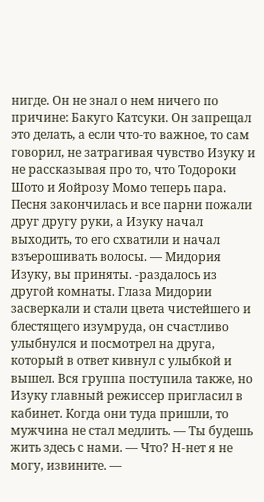нигде. Он не знал о нем ничего по причине: Бакуго Катсуки. Он запрещал это делать, а если что-то важное, то сам говорил, не затрагивая чувство Изуку и не рассказывая про то, что Тодороки Шото и Яойрозу Момо теперь пара. Песня закончилась и все парни пожали друг другу руки, а Изуку начал выходить, то его схватили и начал взъерошивать волосы. — Мидория Изуку, вы приняты. -раздалось из другой комнаты. Глаза Мидории засверкали и стали цвета чистейшего и блестящего изумруда, он счастливо улыбнулся и посмотрел на друга, который в ответ кивнул с улыбкой и вышел. Вся группа поступила также, но Изуку главный режиссер пригласил в кабинет. Когда они туда пришли, то мужчина не стал медлить. — Ты будешь жить здесь с нами. — Что? Н-нет я не могу, извините. —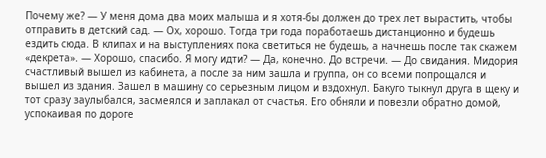Почему же? — У меня дома два моих малыша и я хотя-бы должен до трех лет вырастить, чтобы отправить в детский сад. — Ох, хорошо. Тогда три года поработаешь дистанционно и будешь ездить сюда. В клипах и на выступлениях пока светиться не будешь, а начнешь после так скажем «декрета». — Хорошо, спасибо. Я могу идти? — Да, конечно. До встречи. — До свидания. Мидория счастливый вышел из кабинета, а после за ним зашла и группа, он со всеми попрощался и вышел из здания. Зашел в машину со серьезным лицом и вздохнул. Бакуго тыкнул друга в щеку и тот сразу заулыбался, засмеялся и заплакал от счастья. Его обняли и повезли обратно домой, успокаивая по дороге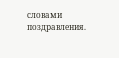словами поздравления.